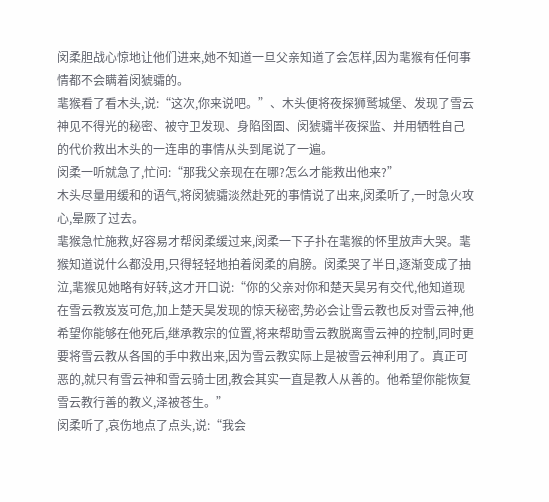闵柔胆战心惊地让他们进来,她不知道一旦父亲知道了会怎样,因为靟猴有任何事情都不会瞒着闵猇骦的。
靟猴看了看木头,说:“这次,你来说吧。”、木头便将夜探狮鹫城堡、发现了雪云神见不得光的秘密、被守卫发现、身陷囹圄、闵猇骦半夜探监、并用牺牲自己的代价救出木头的一连串的事情从头到尾说了一遍。
闵柔一听就急了,忙问:“那我父亲现在在哪?怎么才能救出他来?”
木头尽量用缓和的语气,将闵猇骦淡然赴死的事情说了出来,闵柔听了,一时急火攻心,晕厥了过去。
靟猴急忙施救,好容易才帮闵柔缓过来,闵柔一下子扑在靟猴的怀里放声大哭。靟猴知道说什么都没用,只得轻轻地拍着闵柔的肩膀。闵柔哭了半日,逐渐变成了抽泣,靟猴见她略有好转,这才开口说:“你的父亲对你和楚天昊另有交代,他知道现在雪云教岌岌可危,加上楚天昊发现的惊天秘密,势必会让雪云教也反对雪云神,他希望你能够在他死后,继承教宗的位置,将来帮助雪云教脱离雪云神的控制,同时更要将雪云教从各国的手中救出来,因为雪云教实际上是被雪云神利用了。真正可恶的,就只有雪云神和雪云骑士团,教会其实一直是教人从善的。他希望你能恢复雪云教行善的教义,泽被苍生。”
闵柔听了,哀伤地点了点头,说:“我会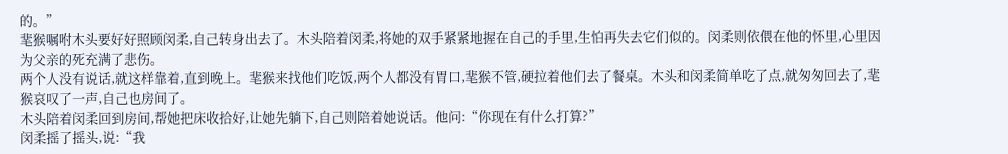的。”
靟猴嘱咐木头要好好照顾闵柔,自己转身出去了。木头陪着闵柔,将她的双手紧紧地握在自己的手里,生怕再失去它们似的。闵柔则依偎在他的怀里,心里因为父亲的死充满了悲伤。
两个人没有说话,就这样靠着,直到晚上。靟猴来找他们吃饭,两个人都没有胃口,靟猴不管,硬拉着他们去了餐桌。木头和闵柔简单吃了点,就匆匆回去了,靟猴哀叹了一声,自己也房间了。
木头陪着闵柔回到房间,帮她把床收拾好,让她先躺下,自己则陪着她说话。他问:“你现在有什么打算?”
闵柔摇了摇头,说:“我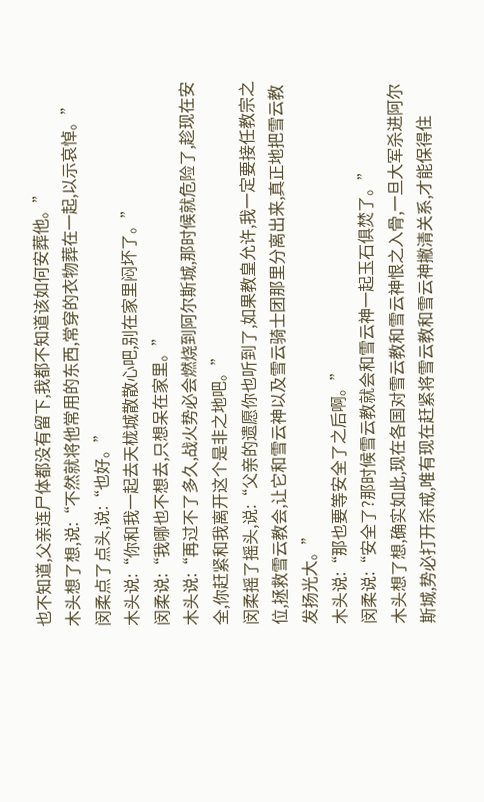也不知道,父亲连尸体都没有留下,我都不知道该如何安葬他。”
木头想了想,说:“不然就将他常用的东西,常穿的衣物葬在一起,以示哀悼。”
闵柔点了点头,说:“也好。”
木头说:“你和我一起去天栊城散散心吧,别在家里闷坏了。”
闵柔说:“我哪也不想去,只想呆在家里。”
木头说:“再过不了多久,战火势必会燃烧到阿尔斯城,那时候就危险了,趁现在安全,你赶紧和我离开这个是非之地吧。”
闵柔摇了摇头,说:“父亲的遗愿你也听到了,如果教皇允许,我一定要接任教宗之位,拯救雪云教会,让它和雪云神以及雪云骑士团那里分离出来,真正地把雪云教发扬光大。”
木头说:“那也要等安全了之后啊。”
闵柔说:“安全了?那时候雪云教就会和雪云神一起玉石俱焚了。”
木头想了想,确实如此,现在各国对雪云教和雪云神恨之入骨,一旦大军杀进阿尔斯城,势必打开杀戒,唯有现在赶紧将雪云教和雪云神撇清关系,才能保得住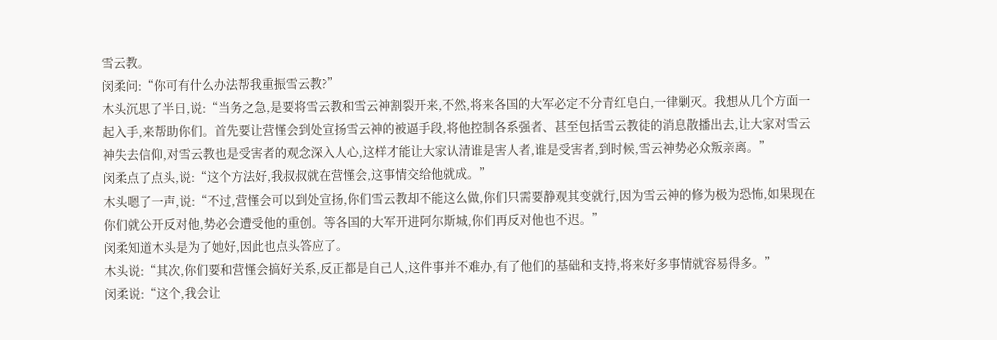雪云教。
闵柔问:“你可有什么办法帮我重振雪云教?”
木头沉思了半日,说:“当务之急,是要将雪云教和雪云神割裂开来,不然,将来各国的大军必定不分青红皂白,一律剿灭。我想从几个方面一起入手,来帮助你们。首先要让营慬会到处宣扬雪云神的被逼手段,将他控制各系强者、甚至包括雪云教徒的消息散播出去,让大家对雪云神失去信仰,对雪云教也是受害者的观念深入人心,这样才能让大家认清谁是害人者,谁是受害者,到时候,雪云神势必众叛亲离。”
闵柔点了点头,说:“这个方法好,我叔叔就在营慬会,这事情交给他就成。”
木头嗯了一声,说:“不过,营慬会可以到处宣扬,你们雪云教却不能这么做,你们只需要静观其变就行,因为雪云神的修为极为恐怖,如果现在你们就公开反对他,势必会遭受他的重创。等各国的大军开进阿尔斯城,你们再反对他也不迟。”
闵柔知道木头是为了她好,因此也点头答应了。
木头说:“其次,你们要和营慬会搞好关系,反正都是自己人,这件事并不难办,有了他们的基础和支持,将来好多事情就容易得多。”
闵柔说:“这个,我会让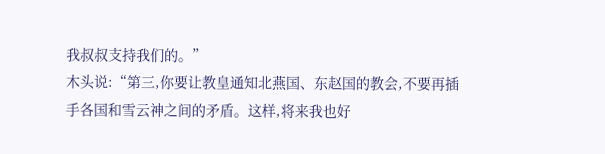我叔叔支持我们的。”
木头说:“第三,你要让教皇通知北燕国、东赵国的教会,不要再插手各国和雪云神之间的矛盾。这样,将来我也好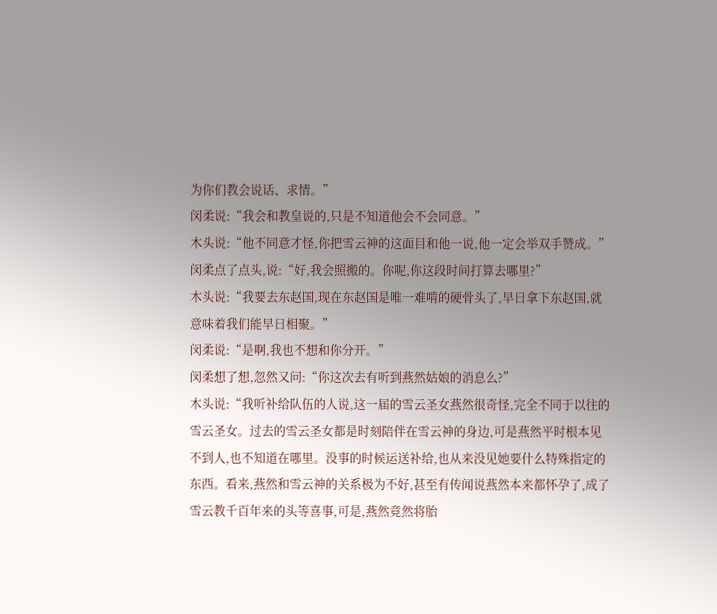为你们教会说话、求情。”
闵柔说:“我会和教皇说的,只是不知道他会不会同意。”
木头说:“他不同意才怪,你把雪云神的这面目和他一说,他一定会举双手赞成。”
闵柔点了点头,说:“好,我会照搬的。你呢,你这段时间打算去哪里?”
木头说:“我要去东赵国,现在东赵国是唯一难啃的硬骨头了,早日拿下东赵国,就意味着我们能早日相聚。”
闵柔说:“是啊,我也不想和你分开。”
闵柔想了想,忽然又问:“你这次去有听到燕然姑娘的消息么?”
木头说:“我听补给队伍的人说,这一届的雪云圣女燕然很奇怪,完全不同于以往的雪云圣女。过去的雪云圣女都是时刻陪伴在雪云神的身边,可是燕然平时根本见不到人,也不知道在哪里。没事的时候运送补给,也从来没见她要什么特殊指定的东西。看来,燕然和雪云神的关系极为不好,甚至有传闻说燕然本来都怀孕了,成了雪云教千百年来的头等喜事,可是,燕然竟然将胎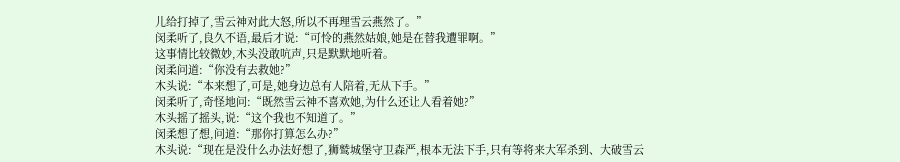儿给打掉了,雪云神对此大怒,所以不再理雪云燕然了。”
闵柔听了,良久不语,最后才说:“可怜的燕然姑娘,她是在替我遭罪啊。”
这事情比较微妙,木头没敢吭声,只是默默地听着。
闵柔问道:“你没有去救她?”
木头说:“本来想了,可是,她身边总有人陪着,无从下手。”
闵柔听了,奇怪地问:“既然雪云神不喜欢她,为什么还让人看着她?”
木头摇了摇头,说:“这个我也不知道了。”
闵柔想了想,问道:“那你打算怎么办?”
木头说:“现在是没什么办法好想了,狮鹫城堡守卫森严,根本无法下手,只有等将来大军杀到、大破雪云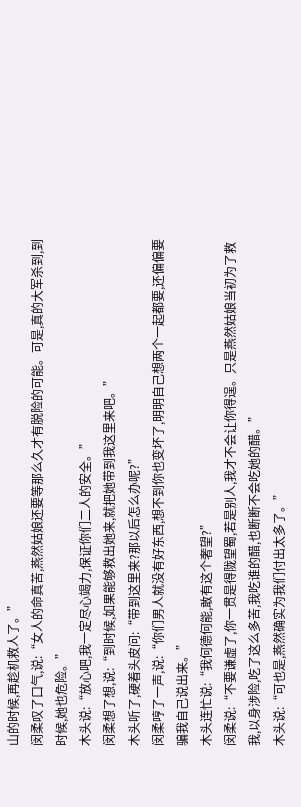山的时候,再趁机救人了。”
闵柔叹了口气,说:“女人的命真苦,燕然姑娘还要等那么久才有脱险的可能。可是,真的大军杀到,到时候,她也危险。”
木头说:“放心吧,我一定尽心竭力,保证你们二人的安全。”
闵柔想了想,说:“到时候,如果能够救出她来,就把她带到我这里来吧。”
木头听了,硬着头皮问:“带到这里来?那以后怎么办呢?”
闵柔哼了一声,说:“你们男人就没有好东西,想不到你也变坏了,明明自己想两个一起都要,还偏偏要骗我自己说出来。”
木头连忙说:“我何德何能,敢有这个奢望?”
闵柔说:“不要谦虚了,你一贯是得陇望蜀,若是别人,我才不会让你得逞。只是燕然姑娘当初为了救我,以身涉险,吃了这么多苦,我吃谁的醋,也断断不会吃她的醋。”
木头说:“可也是,燕然确实为我们付出太多了。”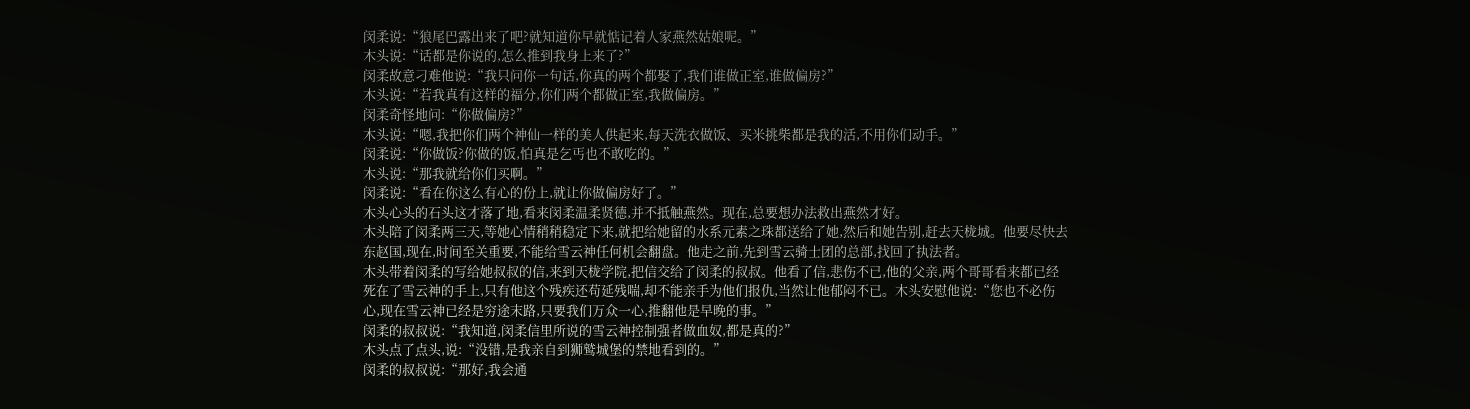闵柔说:“狼尾巴露出来了吧?就知道你早就惦记着人家燕然姑娘呢。”
木头说:“话都是你说的,怎么推到我身上来了?”
闵柔故意刁难他说:“我只问你一句话,你真的两个都娶了,我们谁做正室,谁做偏房?”
木头说:“若我真有这样的福分,你们两个都做正室,我做偏房。”
闵柔奇怪地问:“你做偏房?”
木头说:“嗯,我把你们两个神仙一样的美人供起来,每天洗衣做饭、买米挑柴都是我的活,不用你们动手。”
闵柔说:“你做饭?你做的饭,怕真是乞丐也不敢吃的。”
木头说:“那我就给你们买啊。”
闵柔说:“看在你这么有心的份上,就让你做偏房好了。”
木头心头的石头这才落了地,看来闵柔温柔贤德,并不抵触燕然。现在,总要想办法救出燕然才好。
木头陪了闵柔两三天,等她心情稍稍稳定下来,就把给她留的水系元素之珠都送给了她,然后和她告别,赶去天栊城。他要尽快去东赵国,现在,时间至关重要,不能给雪云神任何机会翻盘。他走之前,先到雪云骑士团的总部,找回了执法者。
木头带着闵柔的写给她叔叔的信,来到天栊学院,把信交给了闵柔的叔叔。他看了信,悲伤不已,他的父亲,两个哥哥看来都已经死在了雪云神的手上,只有他这个残疾还苟延残喘,却不能亲手为他们报仇,当然让他郁闷不已。木头安慰他说:“您也不必伤心,现在雪云神已经是穷途末路,只要我们万众一心,推翻他是早晚的事。”
闵柔的叔叔说:“我知道,闵柔信里所说的雪云神控制强者做血奴,都是真的?”
木头点了点头,说:“没错,是我亲自到狮鹫城堡的禁地看到的。”
闵柔的叔叔说:“那好,我会通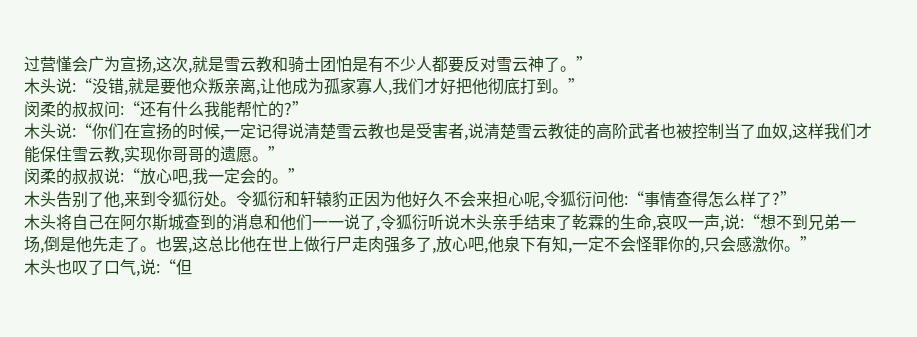过营慬会广为宣扬,这次,就是雪云教和骑士团怕是有不少人都要反对雪云神了。”
木头说:“没错,就是要他众叛亲离,让他成为孤家寡人,我们才好把他彻底打到。”
闵柔的叔叔问:“还有什么我能帮忙的?”
木头说:“你们在宣扬的时候,一定记得说清楚雪云教也是受害者,说清楚雪云教徒的高阶武者也被控制当了血奴,这样我们才能保住雪云教,实现你哥哥的遗愿。”
闵柔的叔叔说:“放心吧,我一定会的。”
木头告别了他,来到令狐衍处。令狐衍和轩辕豹正因为他好久不会来担心呢,令狐衍问他:“事情查得怎么样了?”
木头将自己在阿尔斯城查到的消息和他们一一说了,令狐衍听说木头亲手结束了乾霖的生命,哀叹一声,说:“想不到兄弟一场,倒是他先走了。也罢,这总比他在世上做行尸走肉强多了,放心吧,他泉下有知,一定不会怪罪你的,只会感激你。”
木头也叹了口气,说:“但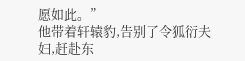愿如此。”
他带着轩辕豹,告别了令狐衍夫妇,赶赴东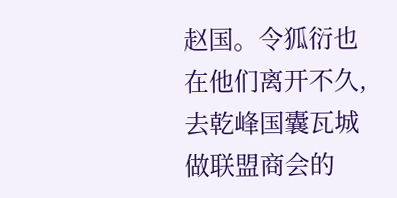赵国。令狐衍也在他们离开不久,去乾峰国囊瓦城做联盟商会的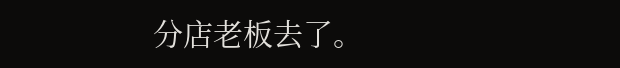分店老板去了。